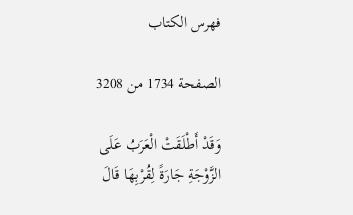فهرس الكتاب

الصفحة 1734 من 3208

وَقَدْ أَطْلَقَتْ الْعَرَبُ عَلَى الزَّوْجَةِ جَارَةً لِقُرْبِهَا قَالَ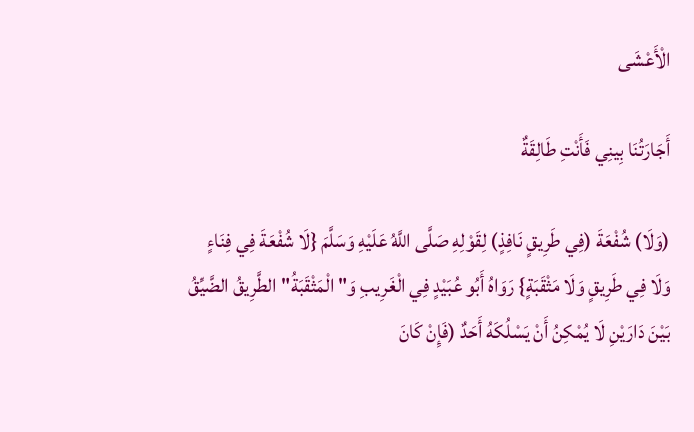الْأَعْشَى

أَجَارَتُنَا بِينِي فَأَنْتِ طَالِقَةٌ

(وَلَا) شُفْعَةَ (فِي طَرِيقٍ نَافِذٍ) لِقَوْلِهِ صَلَّى اللَّهُ عَلَيْهِ وَسَلَّمَ {لَا شُفْعَةَ فِي فِنَاءٍ وَلَا فِي طَرِيقٍ وَلَا مَثْقَبَةٍ} رَوَاهُ أَبُو عُبَيْدٍ فِي الْغَرِيبِ وَ"الْمَثْقَبَةُ"الطَّرِيقُ الضَّيِّقُ بَيْنَ دَارَيْنِ لَا يُمْكِنُ أَنْ يَسْلُكَهُ أَحَدٌ (فَإِنْ كَانَ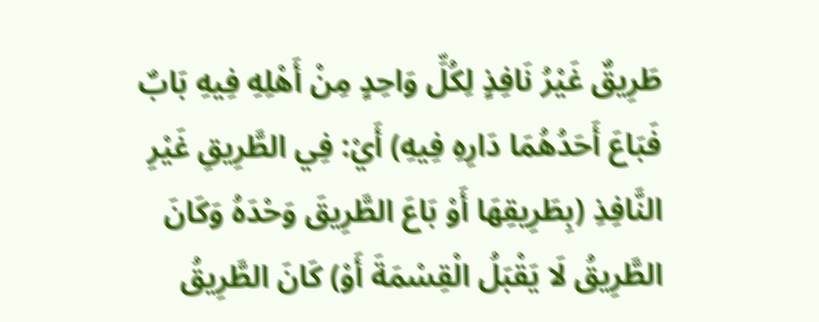طَرِيقٌ غَيْرُ نَافِذٍ لِكُلِّ وَاحِدٍ مِنْ أَهْلِهِ فِيهِ بَابٌ فَبَاعَ أَحَدُهُمَا دَارِهِ فِيهِ) أَيْ: فِي الطَّرِيقِ غَيْرِ النَّافِذِ (بِطَرِيقِهَا أَوْ بَاعَ الطَّرِيقَ وَحْدَهُ وَكَانَ الطَّرِيقُ لَا يَقْبَلُ الْقِسْمَةَ أَوْ) كَانَ الطَّرِيقُ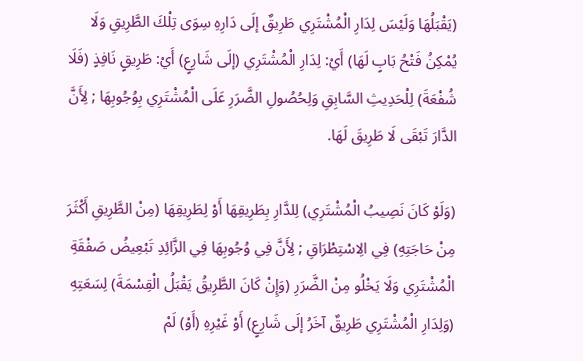(يَقْبَلُهَا وَلَيْسَ لِدَارِ الْمُشْتَرِي طَرِيقٌ إلَى دَارِهِ سِوَى تِلْكَ الطَّرِيقِ وَلَا يُمْكِنُ فَتْحُ بَابٍ لَهَا) أَيْ: لِدَارِ الْمُشْتَرِي (إلَى شَارِعٍ) أَيْ: طَرِيقٍ نَافِذٍ (فَلَا شُفْعَةَ) لِلْحَدِيثِ السَّابِقِ وَلِحُصُولِ الضَّرَرِ عَلَى الْمُشْتَرِي بِوُجُوبِهَا ; لِأَنَّ الدَّارَ تَبْقَى لَا طَرِيقَ لَهَا.

(وَلَوْ كَانَ نَصِيبُ الْمُشْتَرِي) لِلدَّارِ بِطَرِيقِهَا أَوْ لِطَرِيقِهَا (مِنْ الطَّرِيقِ أَكْثَرَ مِنْ حَاجَتِهِ) فِي الِاسْتِطْرَاقِ ; لِأَنَّ فِي وُجُوبِهَا فِي الزَّائِدِ تَبْعِيضُ صَفْقَةِ الْمُشْتَرِي وَلَا يَخْلُو مِنْ الضَّرَرِ (وَإِنْ كَانَ الطَّرِيقُ يَقْبَلُ الْقِسْمَةَ) لِسَعَتِهِ (وَلِدَارِ الْمُشْتَرِي طَرِيقٌ آخَرُ إلَى شَارِعٍ) أَوْ غَيْرِهِ (أَوْ) لَمْ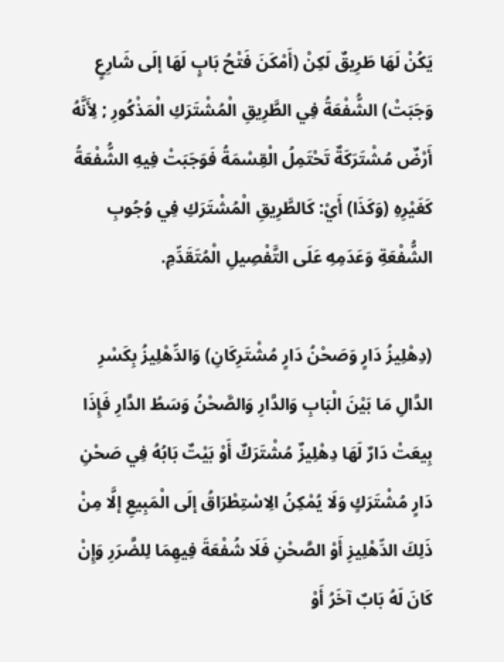يَكُنْ لَهَا طَرِيقٌ لَكِنْ (أَمْكَنَ فَتْحُ بَابٍ لَهَا إلَى شَارِعٍ وَجَبَتْ) الشُّفْعَةُ فِي الطَّرِيقِ الْمُشْتَرَكِ الْمَذْكُورِ ; لِأَنَّهُ أَرْضٌ مُشْتَرَكَةٌ تَحْتَمِلُ الْقِسْمَةُ فَوَجَبَتْ فِيهِ الشُّفْعَةُ كَغَيْرِهِ (وَكَذَا) أَيْ: كَالطَّرِيقِ الْمُشْتَرَكِ فِي وُجُوبِ الشُّفْعَةِ وَعَدَمِهِ عَلَى التَّفْصِيلِ الْمُتَقَدِّمِ.

(دِهْلِيزُ دَارٍ وَصَحْنُ دَارٍ مُشْتَرِكَانِ) وَالدِّهْلِيزُ بِكَسْرِ الدَّالِ مَا بَيْنَ الْبَابِ وَالدَّارِ وَالصَّحْنُ وَسَطُ الدَّارِ فَإِذَا بِيعَتْ دَارٌ لَهَا دِهْلِيزٌ مُشْتَرَكٌ أَوْ بَيْتٌ بَابُهُ فِي صَحْنِ دَارٍ مُشْتَرَكٍ وَلَا يُمْكِنُ الِاسْتِطْرَاقُ إلَى الْمَبِيعِ إلَّا مِنْ ذَلِكَ الدِّهْلِيزِ أَوْ الصَّحْنِ فَلَا شُفْعَةَ فِيهِمَا لِلضَّرَرِ وَإِنْ كَانَ لَهُ بَابٌ آخَرُ أَوْ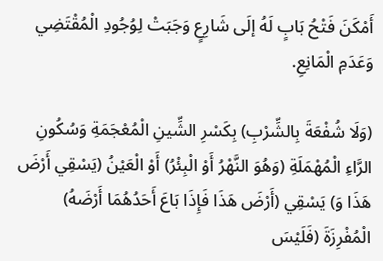أَمْكَنَ فَتْحُ بَابٍ لَهُ إلَى شَارِعٍ وَجَبَتْ لِوُجُودِ الْمُقْتَضِي وَعَدَمِ الْمَانِعِ.

(وَلَا شُفْعَةَ بِالشِّرْبِ) بِكَسْرِ الشِّينِ الْمُعْجَمَةِ وَسُكُونِ الرَّاءِ الْمُهْمَلَةِ (وَهُوَ النَّهْرُ أَوْ الْبِئْرُ) أَوْ الْعَيْنُ (يَسْقِي أَرْضَ هَذَا وَ) يَسْقِي (أَرْضَ هَذَا فَإِذَا بَاعَ أَحَدُهُمَا أَرْضَهُ) الْمُفْرِزَةَ (فَلَيْسَ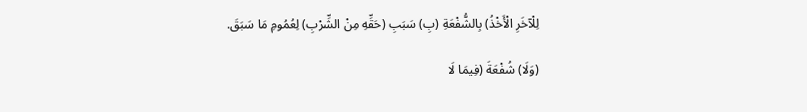لِلْآخَرِ الْأَخْذُ) بِالشُّفْعَةِ (بِ) سَبَبِ (حَقِّهِ مِنْ الشِّرْبِ) لِعُمُومِ مَا سَبَقَ.

(وَلَا) شُفْعَةَ (فِيمَا لَا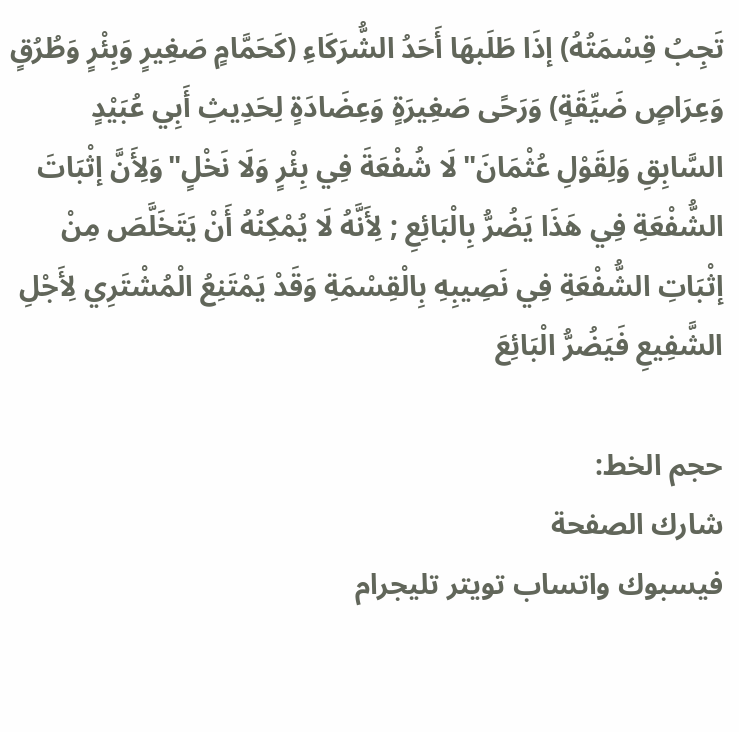تَجِبُ قِسْمَتُهُ) إذَا طَلَبهَا أَحَدُ الشُّرَكَاءِ (كَحَمَّامٍ صَغِيرٍ وَبِئْرٍ وَطُرُقٍ وَعِرَاصٍ ضَيِّقَةٍ) وَرَحًى صَغِيرَةٍ وَعِضَادَةٍ لِحَدِيثِ أَبِي عُبَيْدٍ السَّابِقِ وَلِقَوْلِ عُثْمَانَ"لَا شُفْعَةَ فِي بِئْرٍ وَلَا نَخْلٍ"وَلِأَنَّ إثْبَاتَ الشُّفْعَةِ فِي هَذَا يَضُرُّ بِالْبَائِعِ ; لِأَنَّهُ لَا يُمْكِنُهُ أَنْ يَتَخَلَّصَ مِنْ إثْبَاتِ الشُّفْعَةِ فِي نَصِيبِهِ بِالْقِسْمَةِ وَقَدْ يَمْتَنِعُ الْمُشْتَرِي لِأَجْلِ الشَّفِيعِ فَيَضُرُّ الْبَائِعَ

حجم الخط:
شارك الصفحة
فيسبوك واتساب تويتر تليجرام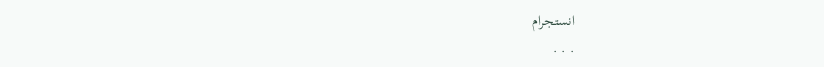انستجرام
. . .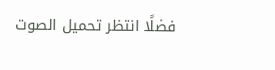فضلًا انتظر تحميل الصوت